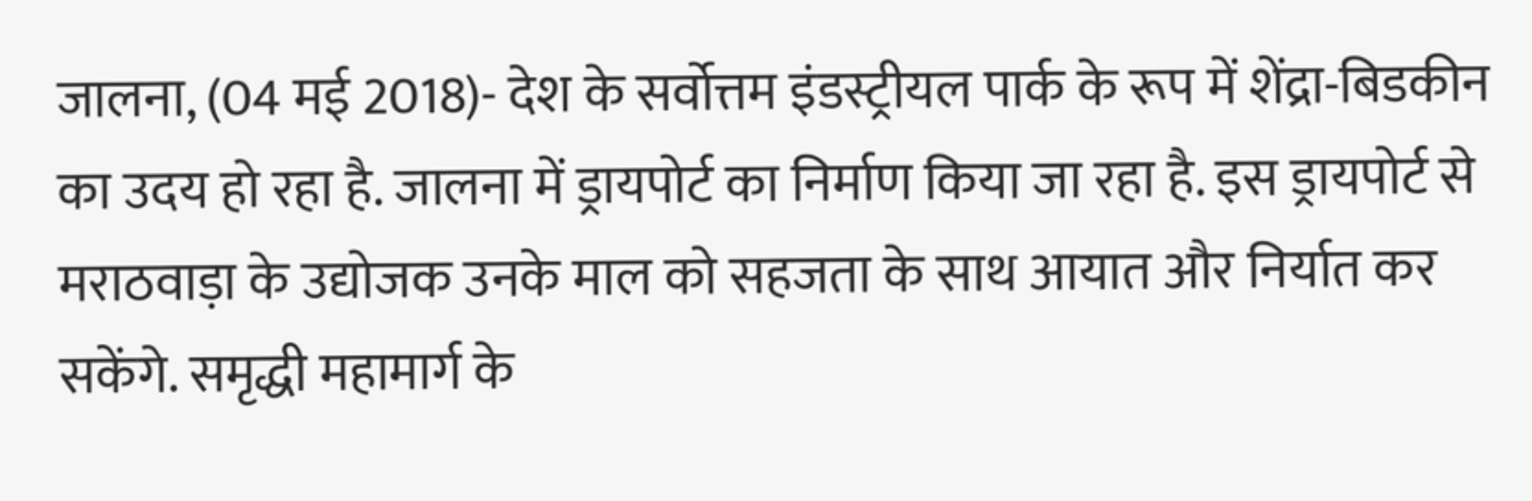जालना, (04 मई 2018)- देश के सर्वोत्तम इंडस्ट्रीयल पार्क के रूप में शेंद्रा-बिडकीन का उदय हो रहा है. जालना में ड्रायपोर्ट का निर्माण किया जा रहा है. इस ड्रायपोर्ट से मराठवाड़ा के उद्योजक उनके माल को सहजता के साथ आयात और निर्यात कर सकेंगे. समृद्धी महामार्ग के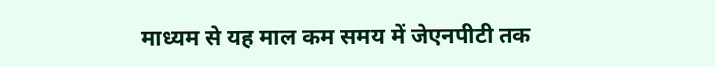माध्यम से यह माल कम समय में जेएनपीटी तक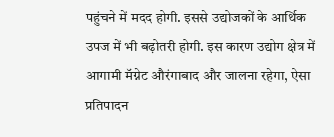पहुंचने में मदद होगी. इससे उद्योजकों के आर्थिक उपज में भी बढ़ोतरी होगी. इस कारण उद्योग क्षेत्र में आगामी मॅग्नेट औरंगाबाद और जालना रहेगा, ऐसा प्रतिपादन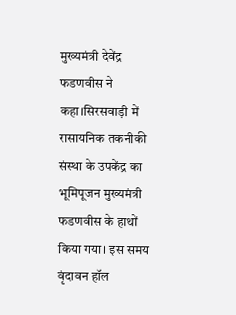मुख्यमंत्री देवेंद्र फडणवीस ने कहा।सिरसवाड़ी में रासायनिक तकनीकी संस्था के उपकेंद्र का भूमिपूजन मुख्यमंत्री फडणवीस के हाथों किया गया। इस समय वृंदावन हॉल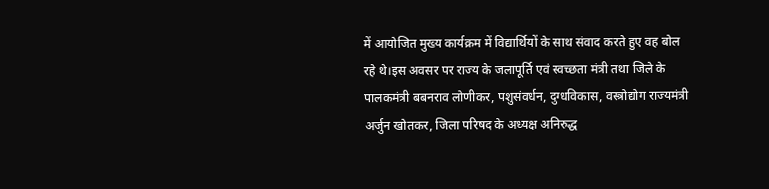में आयोजित मुख्य कार्यक्रम में विद्यार्थियों के साथ संवाद करते हुए वह बोल रहे थे।इस अवसर पर राज्य के जलापूर्ति एवं स्वच्छता मंत्री तथा जिले के पालकमंत्री बबनराव लोणीकर, पशुसंवर्धन, दुग्धविकास, वस्त्रोद्योग राज्यमंत्री अर्जुन खोतकर, जिला परिषद के अध्यक्ष अनिरुद्ध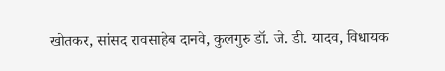खोतकर, सांसद रावसाहेब दानवे, कुलगुरु डॉ. जे. डी. यादव, विधायक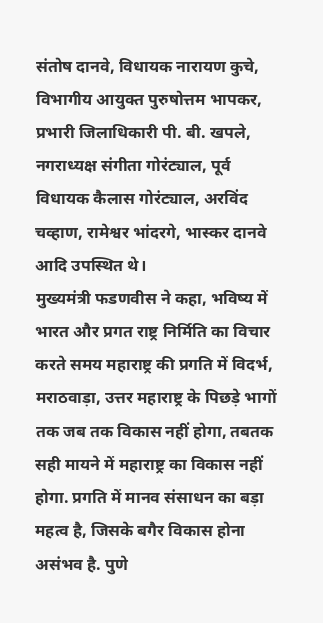संतोष दानवे, विधायक नारायण कुचे, विभागीय आयुक्त पुरुषोत्तम भापकर, प्रभारी जिलाधिकारी पी. बी. खपले, नगराध्यक्ष संगीता गोरंट्याल, पूर्व विधायक कैलास गोरंट्याल, अरविंद चव्हाण, रामेश्वर भांदरगे, भास्कर दानवे आदि उपस्थित थे।
मुख्यमंत्री फडणवीस ने कहा, भविष्य में भारत और प्रगत राष्ट्र निर्मिति का विचार करते समय महाराष्ट्र की प्रगति में विदर्भ, मराठवाड़ा, उत्तर महाराष्ट्र के पिछड़े भागों तक जब तक विकास नहीं होगा, तबतक सही मायने में महाराष्ट्र का विकास नहीं होगा. प्रगति में मानव संसाधन का बड़ा महत्व है, जिसके बगैर विकास होना असंभव है. पुणे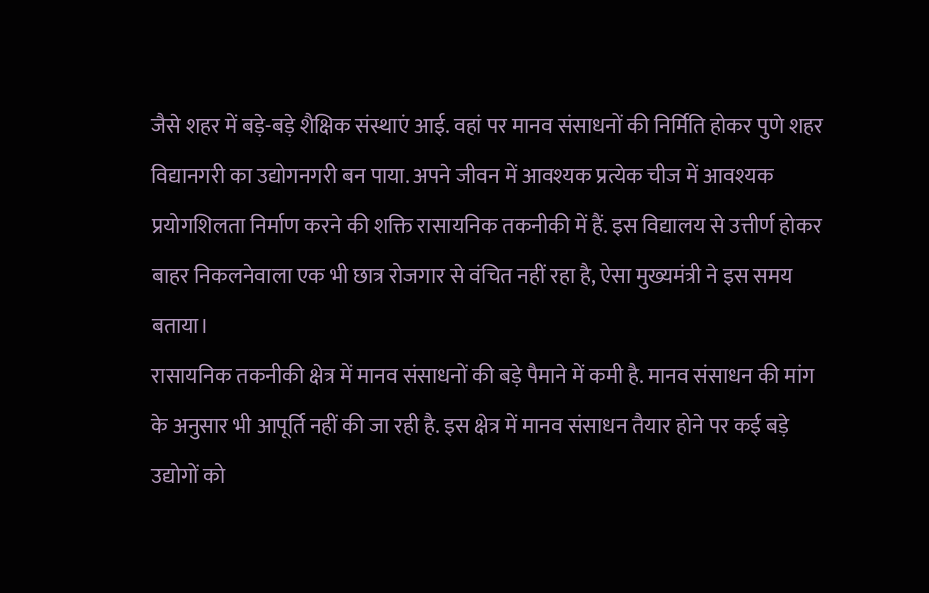जैसे शहर में बड़े-बड़े शैक्षिक संस्थाएं आई. वहां पर मानव संसाधनों की निर्मिति होकर पुणे शहर विद्यानगरी का उद्योगनगरी बन पाया. अपने जीवन में आवश्यक प्रत्येक चीज में आवश्यक प्रयोगशिलता निर्माण करने की शक्ति रासायनिक तकनीकी में हैं. इस विद्यालय से उत्तीर्ण होकर बाहर निकलनेवाला एक भी छात्र रोजगार से वंचित नहीं रहा है, ऐसा मुख्यमंत्री ने इस समय बताया।
रासायनिक तकनीकी क्षेत्र में मानव संसाधनों की बड़े पैमाने में कमी है. मानव संसाधन की मांग के अनुसार भी आपूर्ति नहीं की जा रही है. इस क्षेत्र में मानव संसाधन तैयार होने पर कई बड़े उद्योगों को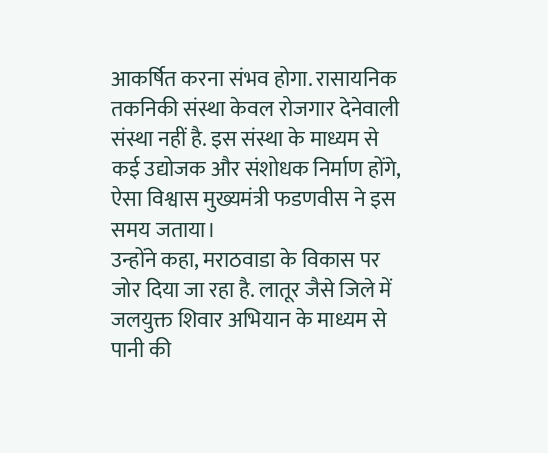आकर्षित करना संभव होगा. रासायनिक तकनिकी संस्था केवल रोजगार देनेवाली संस्था नहीं है. इस संस्था के माध्यम से कई उद्योजक और संशोधक निर्माण होंगे, ऐसा विश्वास मुख्यमंत्री फडणवीस ने इस समय जताया।
उन्होंने कहा, मराठवाडा के विकास पर जोर दिया जा रहा है. लातूर जैसे जिले में जलयुक्त शिवार अभियान के माध्यम से पानी की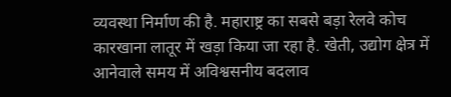व्यवस्था निर्माण की है. महाराष्ट्र का सबसे बड़ा रेलवे कोच कारखाना लातूर में खड़ा किया जा रहा है. खेती, उद्योग क्षेत्र में आनेवाले समय में अविश्वसनीय बदलाव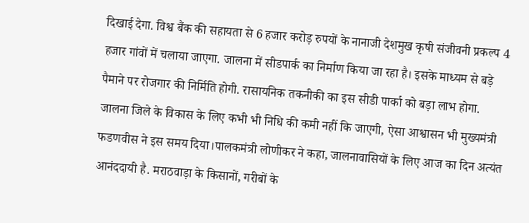दिखाई देगा. विश्व बैंक की सहायता से 6 हजार करोड़ रुपयों के नानाजी देशमुख कृषी संजीवनी प्रकल्प 4 हजार गांवों में चलाया जाएगा. जालना में सीडपार्क का निर्माण किया जा रहा है। इसके माध्यम से बड़े पैमाने पर रोजगार की निर्मिति होगी. रासायनिक तकनीकी का इस सीडी पार्का को बड़ा लाभ होगा. जालना जिले के विकास के लिए कभी भी निधि की कमी नहीं कि जाएगी, ऐसा आश्वासन भी मुख्यमंत्री फडणवीस ने इस समय दिया।पालकमंत्री लोणीकर ने कहा, जालनावासियों के लिए आज का दिन अत्यंत आनंददायी है. मराठवाड़ा के किसानों, गरीबों के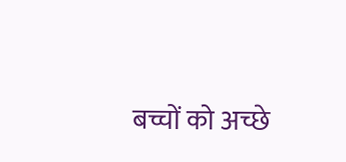बच्चों को अच्छे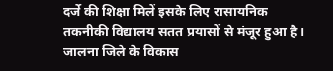दर्जे की शिक्षा मिलें इसके लिए रासायनिक तकनीकी विद्यालय सतत प्रयासों से मंजूर हुआ है। जालना जिले के विकास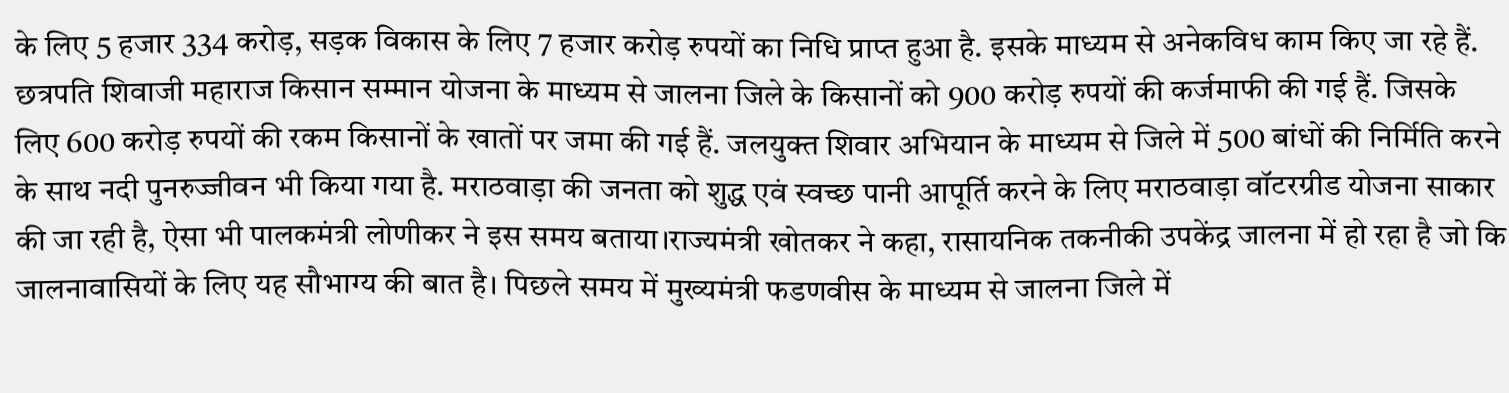के लिए 5 हजार 334 करोड़, सड़क विकास के लिए 7 हजार करोड़ रुपयों का निधि प्राप्त हुआ है. इसके माध्यम से अनेकविध काम किए जा रहे हैं. छत्रपति शिवाजी महाराज किसान सम्मान योजना के माध्यम से जालना जिले के किसानों को 900 करोड़ रुपयों की कर्जमाफी की गई हैं. जिसके लिए 600 करोड़ रुपयों की रकम किसानों के खातों पर जमा की गई हैं. जलयुक्त शिवार अभियान के माध्यम से जिले में 500 बांधों की निर्मिति करने के साथ नदी पुनरुज्जीवन भी किया गया है. मराठवाड़ा की जनता को शुद्ध एवं स्वच्छ पानी आपूर्ति करने के लिए मराठवाड़ा वॉटरग्रीड योजना साकार की जा रही है, ऐसा भी पालकमंत्री लोणीकर ने इस समय बताया।राज्यमंत्री खोतकर ने कहा, रासायनिक तकनीकी उपकेंद्र जालना में हो रहा है जो कि जालनावासियों के लिए यह सौभाग्य की बात है। पिछले समय में मुख्यमंत्री फडणवीस के माध्यम से जालना जिले में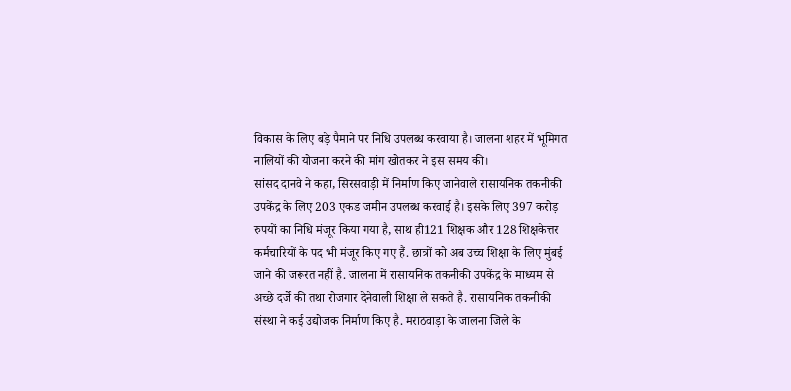विकास के लिए बड़े पैमाने पर निधि उपलब्ध करवाया है। जालना शहर में भूमिगत नालियों की योजना करने की मांग खोतकर ने इस समय की।
सांसद दानवे ने कहा, सिरसवाड़ी में निर्माण किए जानेवाले रासायनिक तकनीकी उपकेंद्र के लिए 203 एकड जमीन उपलब्ध करवाई है। इसके लिए 397 करोड़ रुपयों का निधि मंजूर किया गया है, साथ ही121 शिक्षक और 128 शिक्षकेत्तर कर्मचारियों के पद भी मंजूर किए गए हैं. छात्रों को अब उच्च शिक्षा के लिए मुंबई जाने की जरूरत नहीं है. जालना में रासायनिक तकनीकी उपकेंद्र के माध्यम से अच्छे दर्जे की तथा रोजगार देनेवाली शिक्षा ले सकते है. रासायनिक तकनीकी संस्था ने कई उद्योजक निर्माण किए है. मराठवाड़ा के जालना जिले के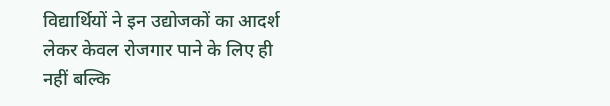विद्यार्थियों ने इन उद्योजकों का आदर्श लेकर केवल रोजगार पाने के लिए ही नहीं बल्कि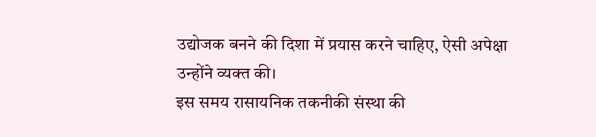उद्योजक बनने की दिशा में प्रयास करने चाहिए, ऐसी अपेक्षा उन्होंने व्यक्त की।
इस समय रासायनिक तकनीकी संस्था की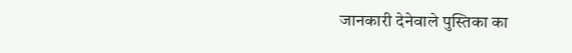जानकारी देनेवाले पुस्तिका का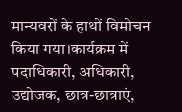मान्यवरों के हाथों विमोचन किया गया।कार्यक्रम में पदाधिकारी, अधिकारी, उद्योजक, छात्र-छात्राएं,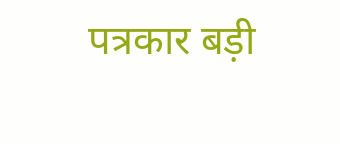पत्रकार बड़ी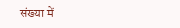संख्या में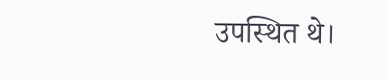उपस्थित थे।